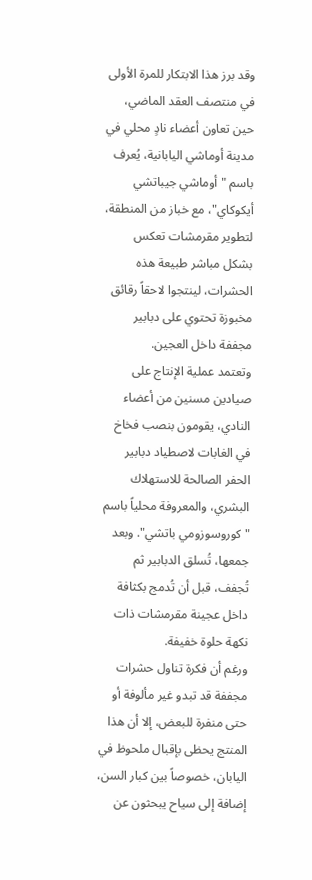وقد برز هذا الابتكار للمرة الأولى في منتصف العقد الماضي، حين تعاون أعضاء نادٍ محلي في مدينة أوماشي اليابانية، يُعرف باسم "أوماشي جيباتشي أيكوكاي"، مع خباز من المنطقة، لتطوير مقرمشات تعكس بشكل مباشر طبيعة هذه الحشرات، لينتجوا لاحقاً رقائق مخبوزة تحتوي على دبابير مجففة داخل العجين.
وتعتمد عملية الإنتاج على صيادين مسنين من أعضاء النادي، يقومون بنصب فخاخ في الغابات لاصطياد دبابير الحفر الصالحة للاستهلاك
البشري، والمعروفة محلياً باسم "كوروسوزومي باتشي". وبعد جمعها، تُسلق الدبابير ثم تُجفف، قبل أن تُدمج بكثافة داخل عجينة مقرمشات ذات نكهة حلوة خفيفة.
ورغم أن فكرة تناول حشرات مجففة قد تبدو غير مألوفة أو حتى منفرة للبعض، إلا أن هذا المنتج يحظى بإقبال ملحوظ في
اليابان، خصوصاً بين كبار السن، إضافة إلى سياح يبحثون عن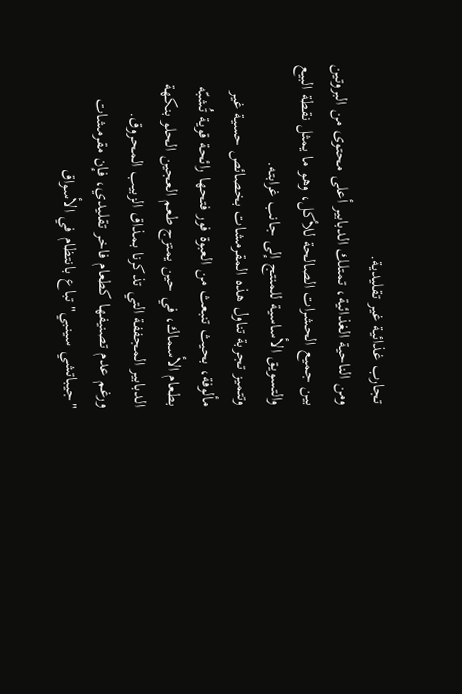تجارب غذائية غير تقليدية.
ومن الناحية الغذائية، تمتلك الدبابير أعلى محتوى من البروتين بين جميع الحشرات الصالحة للأكل، وهو ما يمثل نقطة البيع والتسويق الأساسية للمنتج إلى جانب غرابته.
وتتميز تجربة تناول هذه المقرمشات بخصائص حسية غير مألوفة، بحيث تنبعث من العبوة فور فتحها رائحة قوية تُشبّه بطعام الأسماك، في حين يمتزج طعم العجين الحلو بنكهة الدبابير المجففة التي تذكرنا بمذاق الزبيب المحروق.
ورغم عدم تصنيفها كطعام فاخر تقليدي، فإن مقرمشات "جيباتشي سينبي" تباع بانتظام في الأسواق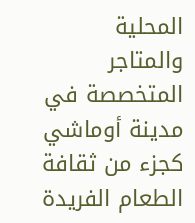المحلية والمتاجر المتخصصة في مدينة أوماشي كجزء من ثقافة الطعام الفريدة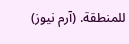للمنطقة. (آرم نيوز)